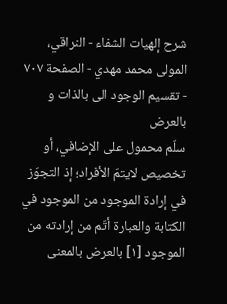شرح إلهيات الشفاء - النراقي، المولى محمد مهدي - الصفحة ٧٠٧ - تقسيم الوجود الى بالذات و بالعرض
سلّم محمول على الإضافي، أو تخصيص لايتمّ الأفراد؛ إذ التجوّز في إرادة الموجود من الموجود في الكتابة والعبارة أتّم من إرادته من الموجود [١] بالعرض بالمعنى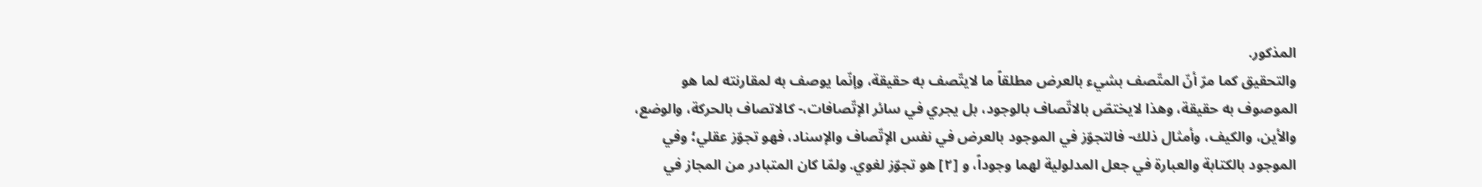المذكور.
والتحقيق كما مرّ أنّ المتّصف بشيء بالعرض مطلقاً ما لايتّصف به حقيقة، وإنّما يوصف به لمقارنته لما هو الموصوف به حقيقة، وهذا لايختصّ بالاتّصاف بالوجود، بل يجري في سائر الإتّصافات،- كالاتصاف بالحركة، والوضع، والأين، والكيف، وأمثال ذلك- فالتجوّز في الموجود بالعرض في نفس الإتّصاف والإسناد، فهو تجوّز عقلي؛ وفي الموجود بالكتابة والعبارة في جعل المدلولية لهما وجوداً، و [٢] هو تجوّز لغوي. ولمّا كان المتبادر من المجاز في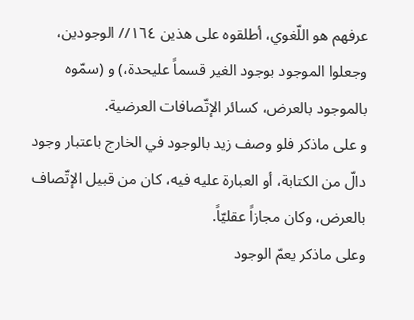عرفهم هو اللّغوي، أطلقوه على هذين ١٦٤// الوجودين، وجعلوا الموجود بوجود الغير قسماً عليحدة،) و (سمّوه بالموجود بالعرض، كسائر الإتّصافات العرضية.
و على ماذكر فلو وصف زيد بالوجود في الخارج باعتبار وجود دالّ من الكتابة، أو العبارة عليه فيه، كان من قبيل الإتّصاف بالعرض، وكان مجازاً عقليّاً.
وعلى ماذكر يعمّ الوجود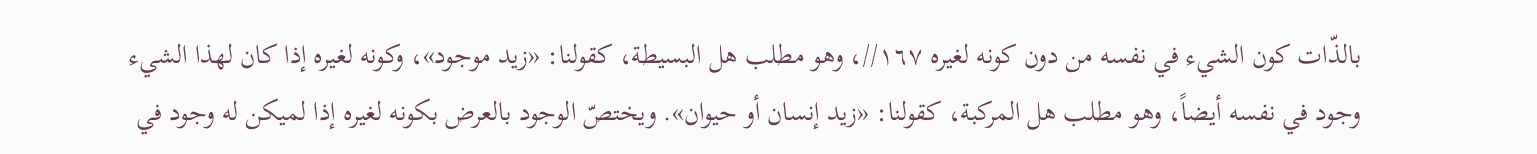بالذّات كون الشيء في نفسه من دون كونه لغيره ١٦٧//، وهو مطلب هل البسيطة، كقولنا: «زيد موجود»، وكونه لغيره إذا كان لهذا الشيء وجود في نفسه أيضاً، وهو مطلب هل المركبة، كقولنا: «زيد إنسان أو حيوان». ويختصّ الوجود بالعرض بكونه لغيره إذا لميكن له وجود في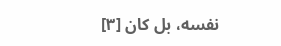نفسه، بل كان [٣]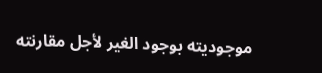موجوديته بوجود الغير لأجل مقارنته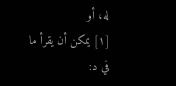له، أو
[١] يمكن أن يقرأ ما في د: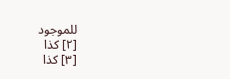للموجود
[٢] كذا
[٣] كذا